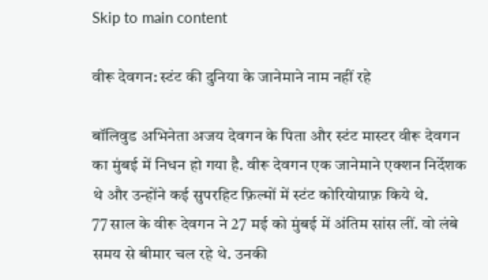Skip to main content

वीरू देवगन: स्टंट की दुनिया के जानेमाने नाम नहीं रहे

बॉलिवुड अभिनेता अजय देवगन के पिता और स्टंट मास्टर वीरू देवगन का मुंबई में निधन हो गया है. वीरू देवगन एक जानेमाने एक्शन निर्देशक थे और उन्होंने कई सुपरहिट फ़िल्मों में स्टंट कोरियोग्राफ़ किये थे.
77 साल के वीरू देवगन ने 27 मई को मुंबई में अंतिम सांस लीं. वो लंबे समय से बीमार चल रहे थे. उनकी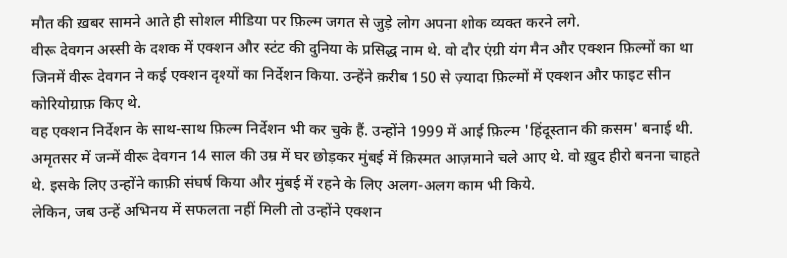मौत की ख़बर सामने आते ही सोशल मीडिया पर फ़िल्म जगत से जुड़े लोग अपना शोक व्यक्त करने लगे.
वीरू देवगन अस्सी के दशक में एक्शन और स्टंट की दुनिया के प्रसिद्ध नाम थे. वो दौर एंग्री यंग मैन और एक्शन फ़िल्मों का था जिनमें वीरू देवगन ने कई एक्शन दृश्यों का निर्देशन किया. उन्हेंने क़रीब 150 से ज़्यादा फ़िल्मों में एक्शन और फाइट सीन कोरियोग्राफ़ किए थे.
वह एक्शन निर्देशन के साथ-साथ फ़िल्म निर्देशन भी कर चुके हैं. उन्होंने 1999 में आई फ़िल्म 'हिंदूस्तान की क़सम' बनाई थी.
अमृतसर में जन्में वीरू देवगन 14 साल की उम्र में घर छोड़कर मुंबई में क़िस्मत आज़माने चले आए थे. वो ख़ुद हीरो बनना चाहते थे. इसके लिए उन्होंने काफ़ी संघर्ष किया और मुंबई में रहने के लिए अलग-अलग काम भी किये.
लेकिन, जब उन्हें अभिनय में सफलता नहीं मिली तो उन्होंने एक्शन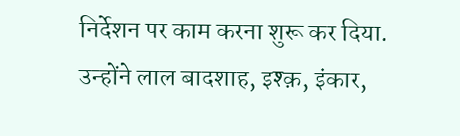निर्देशन पर काम करना शुरू कर दिया. उन्होंने लाल बादशाह, इश्क़, इंकार,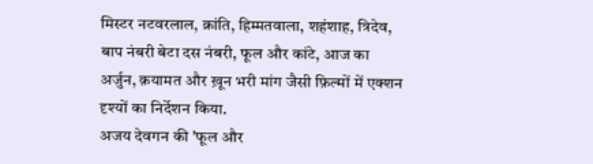मिस्टर नटवरलाल, क्रांति, हिम्मतवाला, शहंशाह, त्रिदेव, बाप नंबरी बेटा दस नंबरी, फूल और कांटे, आज का अर्जुन, क़यामत और ख़ून भरी मांग जैसी फ़िल्मों में एक्शन दृश्यों का निर्देशन किया.
अजय देवगन की 'फूल और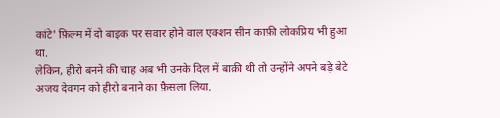कांटे' फ़िल्म में दो बाइक पर सवार होने वाल एक्शन सीन काफ़ी लोकप्रिय भी हुआ था.
लेकिन, हीरो बनने की चाह अब भी उनके दिल में बाक़ी थी तो उन्होंने अपने बड़े बेटे अजय देवगन को हीरो बनाने का फ़ैसला लिया.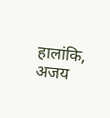हालांकि, अजय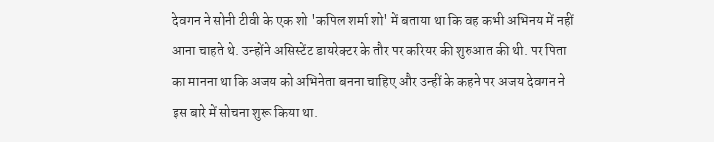देवगन ने सोनी टीवी के एक शो 'कपिल शर्मा शो' में बताया था कि वह कभी अभिनय में नहीं आना चाहते थे. उन्होंने असिस्टेंट डायरेक्टर के तौर पर करियर की शुरुआत की थी. पर पिता का मानना था कि अजय को अभिनेता बनना चाहिए और उन्हीं के कहने पर अजय देवगन ने इस बारे में सोचना शुरू किया था.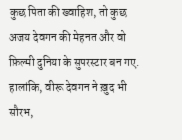कुछ पिता की ख्वाहिश, तो कुछ अजय देवगन की मेहनत और वो फ़िल्मी दुनिया के सुपरस्टार बन गए. हालांकि, वीरू देवगन ने ख़ुद भी सौरभ,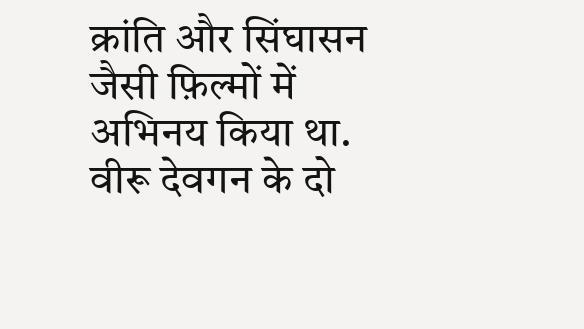क्रांति और सिंघासन जैसी फ़िल्मों में अभिनय किया था.
वीरू देवगन के दो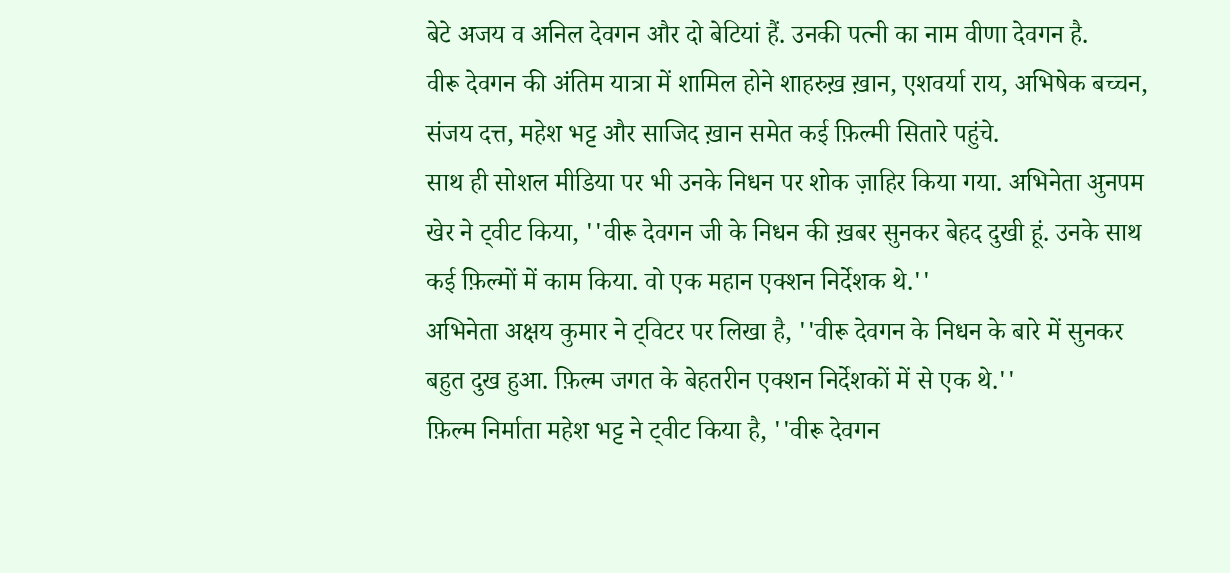बेटे अजय व अनिल देवगन और दो बेटियां हैं. उनकी पत्नी का नाम वीणा देवगन है.
वीरू देवगन की अंतिम यात्रा में शामिल होने शाहरुख़ ख़ान, एशवर्या राय, अभिषेक बच्चन, संजय दत्त, महेश भट्ट और साजिद ख़ान समेत कई फ़िल्मी सितारे पहुंचे.
साथ ही सोशल मीडिया पर भी उनके निधन पर शोक ज़ाहिर किया गया. अभिनेता अुनपम खेर ने ट्वीट किया, ''वीरू देवगन जी के निधन की ख़बर सुनकर बेहद दुखी हूं. उनके साथ कई फ़िल्मों में काम किया. वो एक महान एक्शन निर्देशक थे.''
अभिनेता अक्षय कुमार ने ट्विटर पर लिखा है, ''वीरू देवगन के निधन के बारे में सुनकर बहुत दुख हुआ. फ़िल्म जगत के बेहतरीन एक्शन निर्देशकों में से एक थे.''
फ़िल्म निर्माता महेश भट्ट ने ट्वीट किया है, ''वीरू देवगन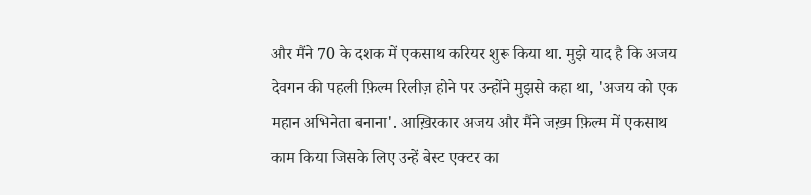और मैंने 70 के दशक में एकसाथ करियर शुरू किया था. मुझे याद है कि अजय देवगन की पहली फ़िल्म रिलीज़ होने पर उन्होंने मुझसे कहा था, 'अजय को एक महान अभिनेता बनाना'. आख़िरकार अजय और मैंने जख़्म फ़िल्म में एकसाथ काम किया जिसके लिए उन्हें बेस्ट एक्टर का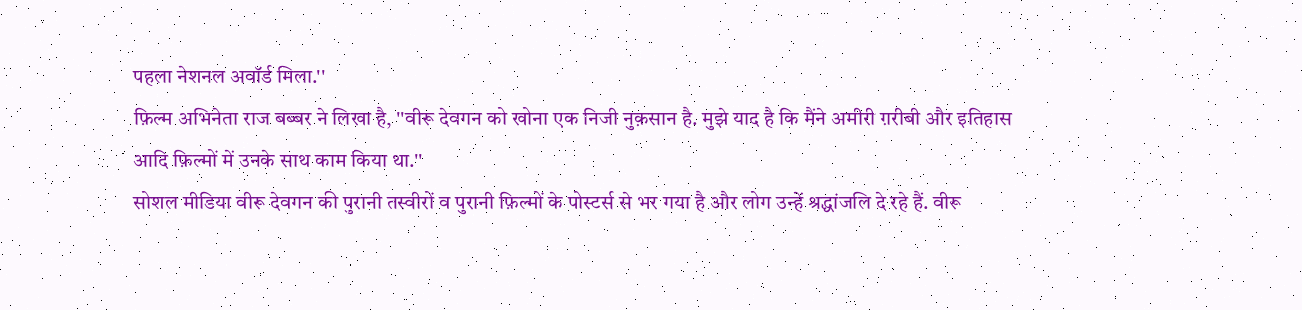पहला नेशनल अवॉर्ड मिला.''
फ़िल्म अभिनेता राज बब्बर ने लिखा है, ''वीरू देवगन को खोना एक निजी नुक़सान है. मुझे याद है कि मैंने अमीरी ग़रीबी और इतिहास आदि फ़िल्मों में उनके साथ काम किया था.''
सोशल मीडिया वीरू देवगन की पुरानी तस्वीरों व पुरानी फ़िल्मों के पोस्टर्स से भर गया है और लोग उन्हें श्रद्धांजलि दे रहे हैं. वीरू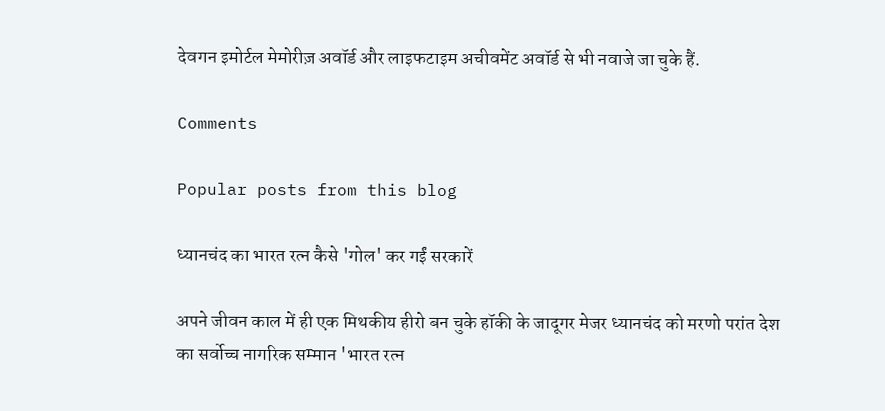देवगन इमोर्टल मेमोरीज़ अवॉर्ड और लाइफटाइम अचीवमेंट अवॉर्ड से भी नवाजे जा चुके हैं.

Comments

Popular posts from this blog

ध्यानचंद का भारत रत्न कैसे 'गोल' कर गईं सरकारें

अपने जीवन काल में ही एक मिथकीय हीरो बन चुके हॉकी के जादूगर मेजर ध्यानचंद को मरणो परांत देश का सर्वोच्च नागरिक सम्मान 'भारत रत्न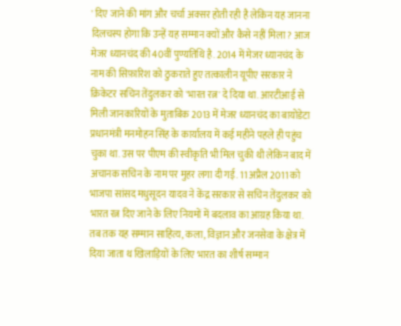' दिए जाने की मांग और चर्चा अक्सर होती रही है लेकिन यह जानना दिलचस्प होगा कि उन्हें यह सम्मान क्यों और कैसे नहीं मिला? आज मेजर ध्यानचंद की 40वीं पुण्यतिथि है. 2014 में मेजर ध्यानचंद के नाम की सिफ़ारिश को ठुकराते हुए तत्कालीन यूपीए सरकार ने क्रिकेटर सचिन तेंदुलकर को 'भारत रत्न' दे दिया था. आरटीआई से मिली जानकारियों के मुताबिक 2013 में मेजर ध्यानचंद का बायोडेटा प्रधानमंत्री मनमोहन सिंह के कार्यालय में कई महीने पहले ही पहुंच चुका था. उस पर पीएम की स्वीकृति भी मिल चुकी थी लेकिन बाद में अचानक सचिन के नाम पर मुहर लगा दी गई. 11 अप्रैल 2011 को भाजपा सांसद मधुसूदन यादव ने केंद्र सरकार से सचिन तेंदुलकर को भारत रत्न दिए जाने के लिए नियमों में बदलाव का आग्रह किया था. तब तक यह सम्मान साहित्य, कला, विज्ञान और जनसेवा के क्षेत्र में दिया जाता थ खिलाड़ियों के लिए भारत का शीर्ष सम्मान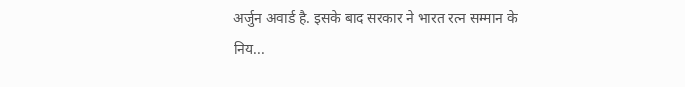अर्जुन अवार्ड है. इसके बाद सरकार ने भारत रत्न सम्मान के निय...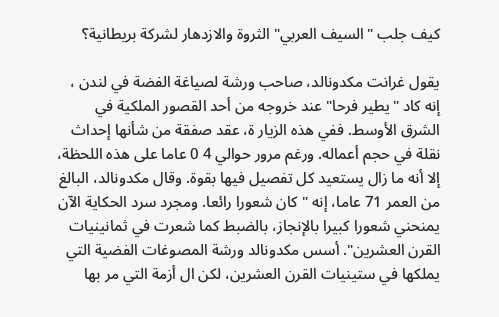كيف جلب "السيف العربي" الثروة والازدهار لشركة بريطانية؟

يقول غرانت مكدونالد، صاحب ورشة لصياغة الفضة في لندن ، إنه كاد "يطير فرحا" عند خروجه من أحد القصور الملكية في الشرق الأوسط. ففي هذه الزيار ة، عقد صفقة من شأنها إحداث نقلة في حجم أعماله. ورغم مرور حوالي 4 0 عاما على هذه اللحظة، إلا أنه ما زال يستعيد كل تفصيل فيها بقوة. وقال مكدونالد، البالغ من العمر 71 عاما، إنه "كان شعورا رائعا. ومجرد سرد الحكاية الآن يمنحني شعورا كبيرا بالإنجاز، بالضبط كما شعرت في ثمانينيات القرن العشرين". أسس مكدونالد ورشة المصوغات الفضية التي يملكها في ستينيات القرن العشرين، لكن ال أزمة التي مر بها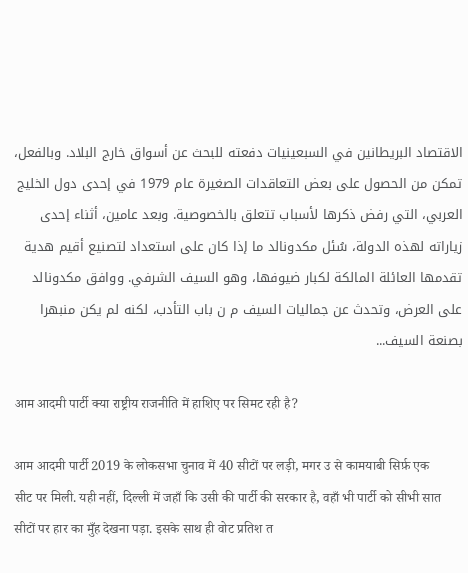الاقتصاد البريطانين في السبعينيات دفعته للبحث عن أسواق خارج البلاد. وبالفعل، تمكن من الحصول على بعض التعاقدات الصغيرة عام 1979 في إحدى دول الخليج العربي، التي رفض ذكرها لأسباب تتعلق بالخصوصية. وبعد عامين، أثناء إحدى زياراته لهذه الدولة، سُئل مكدونالد ما إذا كان على استعداد لتصنيع أقيم هدية تقدمها العائلة المالكة لكبار ضيوفها، وهو السيف الشرفي. ووافق مكدونالد على العرض، وتحدث عن جماليات السيف م ن باب التأدب، لكنه لم يكن منبهرا بصنعة السيف...

आम आदमी पार्टी क्या राष्ट्रीय राजनीति में हाशिए पर सिमट रही है?

आम आदमी पार्टी 2019 के लोकसभा चुनाव में 40 सीटों पर लड़ी, मगर उ से कामयाबी सिर्फ़ एक सीट पर मिली. यही नहीं, दिल्ली में जहाँ कि उसी की पार्टी की सरकार है, वहाँ भी पार्टी को सीभी सात सीटों पर हार का मुँह देखना पड़ा. इसके साथ ही वोट प्रतिश त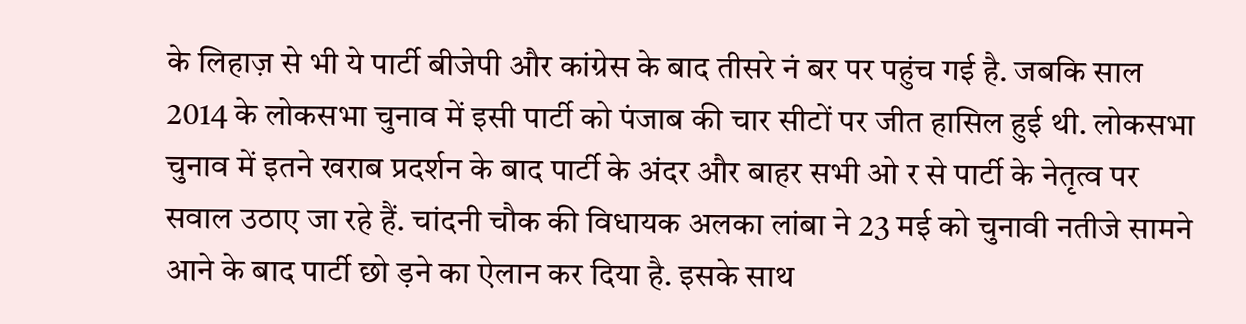के लिहाज़ से भी ये पार्टी बीजेपी और कांग्रेस के बाद तीसरे नं बर पर पहुंच गई है. जबकि साल 2014 के लोकसभा चुनाव में इसी पार्टी को पंजाब की चार सीटों पर जीत हासिल हुई थी. लोकसभा चुनाव में इतने खराब प्रदर्शन के बाद पार्टी के अंदर और बाहर सभी ओ र से पार्टी के नेतृत्व पर सवाल उठाए जा रहे हैं. चांदनी चौक की विधायक अलका लांबा ने 23 मई को चुनावी नतीजे सामने आने के बाद पार्टी छो ड़ने का ऐलान कर दिया है. इसके साथ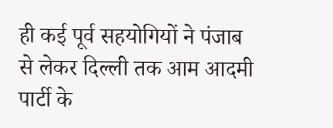ही कई पूर्व सहयोगियों ने पंजाब से लेकर दिल्ली तक आम आदमी पार्टी के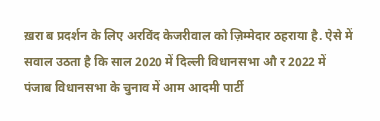ख़रा ब प्रदर्शन के लिए अरविंद केजरीवाल को ज़िम्मेदार ठहराया है. ऐसे में सवाल उठता है कि साल 2020 में दिल्ली विधानसभा औ र 2022 में पंजाब विधानसभा के चुनाव में आम आदमी पार्टी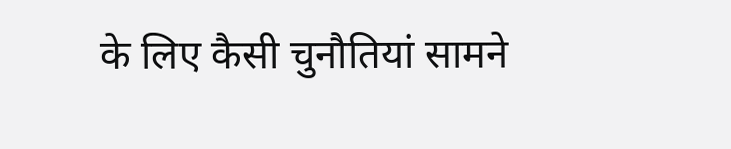के लिए कैसी चुनौतियां सामने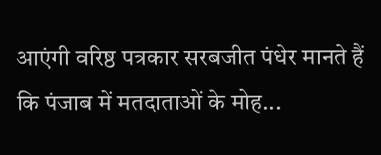आएंगी वरिष्ठ पत्रकार सरबजीत पंधेर मानते हैं कि पंजाब में मतदाताओं के मोह...